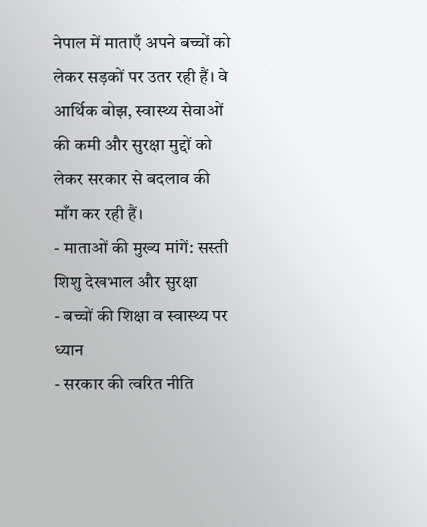नेपाल में माताएँ अपने बच्चों को लेकर सड़कों पर उतर रही हैं। वे आर्थिक बोझ, स्वास्थ्य सेवाओं की कमी और सुरक्षा मुद्दों को लेकर सरकार से बदलाव की माँग कर रही हैं।
- माताओं की मुख्य मांगें: सस्ती शिशु देखभाल और सुरक्षा
- बच्चों की शिक्षा व स्वास्थ्य पर ध्यान
- सरकार की त्वरित नीति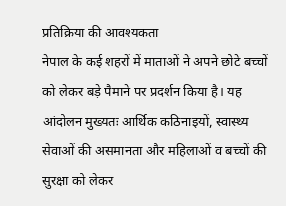प्रतिक्रिया की आवश्यकता
नेपाल के कई शहरों में माताओं ने अपने छोटे बच्चों को लेकर बड़े पैमाने पर प्रदर्शन किया है। यह आंदोलन मुख्यतः आर्थिक कठिनाइयों, स्वास्थ्य सेवाओं की असमानता और महिलाओं व बच्चों की सुरक्षा को लेकर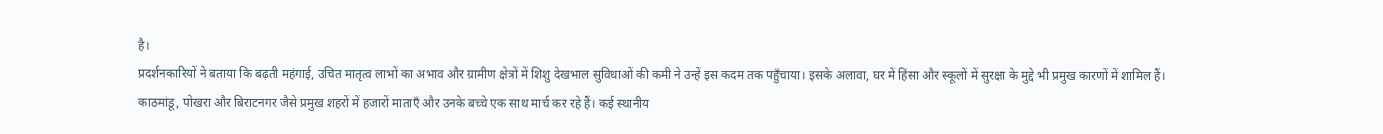है।
प्रदर्शनकारियों ने बताया कि बढ़ती महंगाई, उचित मातृत्व लाभों का अभाव और ग्रामीण क्षेत्रों में शिशु देखभाल सुविधाओं की कमी ने उन्हें इस कदम तक पहुँचाया। इसके अलावा, घर में हिंसा और स्कूलों में सुरक्षा के मुद्दे भी प्रमुख कारणों में शामिल हैं।
काठमांडू, पोखरा और बिराटनगर जैसे प्रमुख शहरों में हजारों माताएँ और उनके बच्चे एक साथ मार्च कर रहे हैं। कई स्थानीय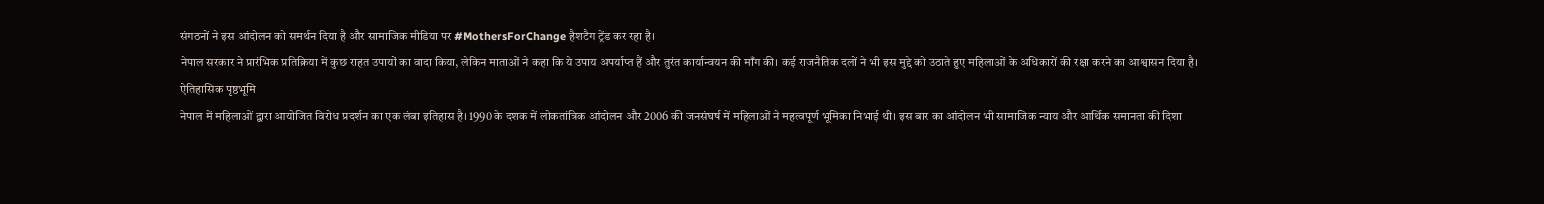संगठनों ने इस आंदोलन को समर्थन दिया है और सामाजिक मीडिया पर #MothersForChange हैशटैग ट्रेंड कर रहा है।
नेपाल सरकार ने प्रारंभिक प्रतिक्रिया में कुछ राहत उपायों का वादा किया, लेकिन माताओं ने कहा कि ये उपाय अपर्याप्त हैं और तुरंत कार्यान्वयन की माँग की। कई राजनैतिक दलों ने भी इस मुद्दे को उठाते हुए महिलाओं के अधिकारों की रक्षा करने का आश्वासन दिया है।
ऐतिहासिक पृष्ठभूमि
नेपाल में महिलाओं द्वारा आयोजित विरोध प्रदर्शन का एक लंबा इतिहास है। 1990 के दशक में लोकतांत्रिक आंदोलन और 2006 की जनसंघर्ष में महिलाओं ने महत्वपूर्ण भूमिका निभाई थी। इस बार का आंदोलन भी सामाजिक न्याय और आर्थिक समानता की दिशा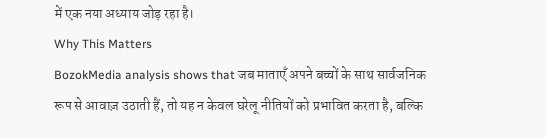में एक नया अध्याय जोड़ रहा है।
Why This Matters
BozokMedia analysis shows that जब माताएँ अपने बच्चों के साथ सार्वजनिक रूप से आवाज़ उठाती हैं, तो यह न केवल घरेलू नीतियों को प्रभावित करता है, बल्कि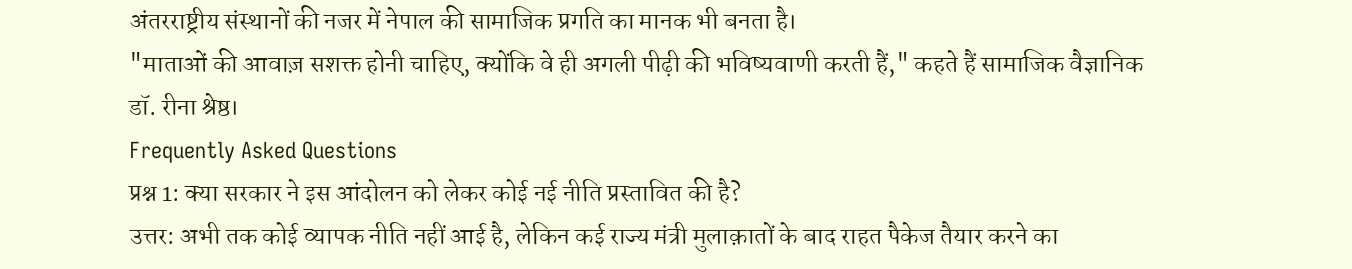अंतरराष्ट्रीय संस्थानों की नजर में नेपाल की सामाजिक प्रगति का मानक भी बनता है।
"माताओं की आवाज़ सशक्त होनी चाहिए, क्योंकि वे ही अगली पीढ़ी की भविष्यवाणी करती हैं," कहते हैं सामाजिक वैज्ञानिक डॉ. रीना श्रेष्ठ।
Frequently Asked Questions
प्रश्न 1: क्या सरकार ने इस आंदोलन को लेकर कोई नई नीति प्रस्तावित की है?
उत्तर: अभी तक कोई व्यापक नीति नहीं आई है, लेकिन कई राज्य मंत्री मुलाक़ातों के बाद राहत पैकेज तैयार करने का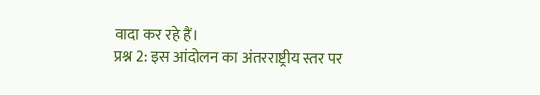वादा कर रहे हैं।
प्रश्न 2: इस आंदोलन का अंतरराष्ट्रीय स्तर पर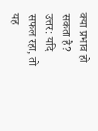क्या प्रभाव हो सकता है?
उत्तर: यदि सफल रहा, तो यह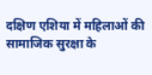दक्षिण एशिया में महिलाओं की सामाजिक सुरक्षा के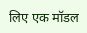लिए एक मॉडल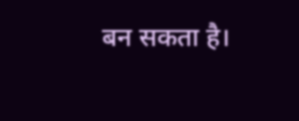बन सकता है।